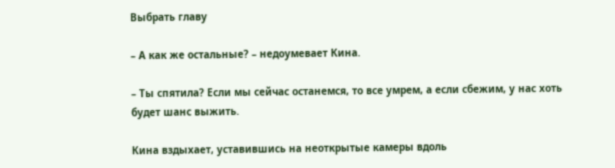Выбрать главу

– А как же остальные? – недоумевает Кина.

– Ты спятила? Если мы сейчас останемся, то все умрем, а если сбежим, у нас хоть будет шанс выжить.

Кина вздыхает, уставившись на неоткрытые камеры вдоль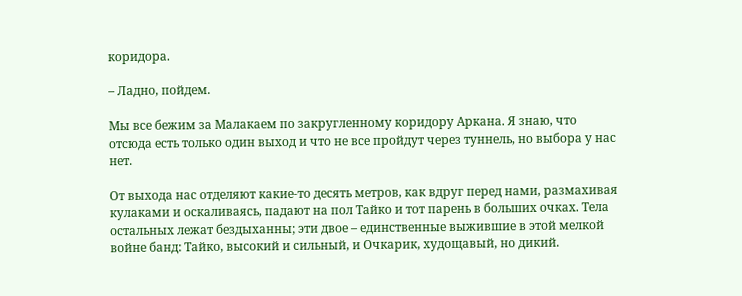коридора.

– Ладно, пойдем.

Мы все бежим за Малакаем по закругленному коридору Аркана. Я знаю, что отсюда есть только один выход и что не все пройдут через туннель, но выбора у нас нет.

От выхода нас отделяют какие-то десять метров, как вдруг перед нами, размахивая кулаками и оскаливаясь, падают на пол Тайко и тот парень в больших очках. Тела остальных лежат бездыханны; эти двое – единственные выжившие в этой мелкой войне банд: Тайко, высокий и сильный, и Очкарик, худощавый, но дикий.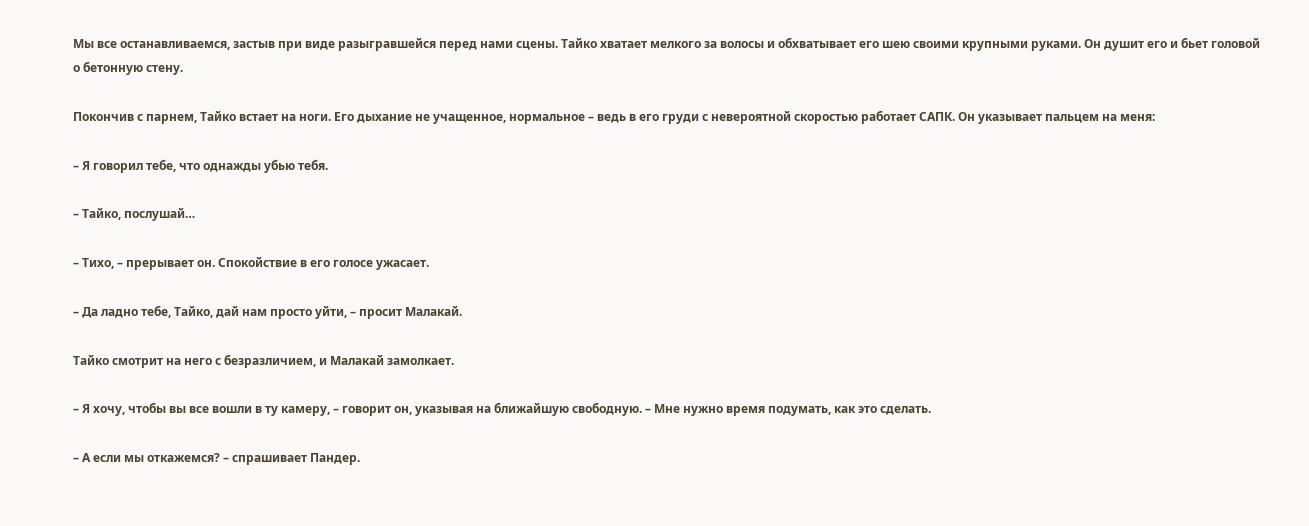Мы все останавливаемся, застыв при виде разыгравшейся перед нами сцены. Тайко хватает мелкого за волосы и обхватывает его шею своими крупными руками. Он душит его и бьет головой о бетонную стену.

Покончив с парнем, Тайко встает на ноги. Его дыхание не учащенное, нормальное – ведь в его груди с невероятной скоростью работает САПК. Он указывает пальцем на меня:

– Я говорил тебе, что однажды убью тебя.

– Тайко, послушай…

– Тихо, – прерывает он. Спокойствие в его голосе ужасает.

– Да ладно тебе, Тайко, дай нам просто уйти, – просит Малакай.

Тайко смотрит на него с безразличием, и Малакай замолкает.

– Я хочу, чтобы вы все вошли в ту камеру, – говорит он, указывая на ближайшую свободную. – Мне нужно время подумать, как это сделать.

– А если мы откажемся? – спрашивает Пандер.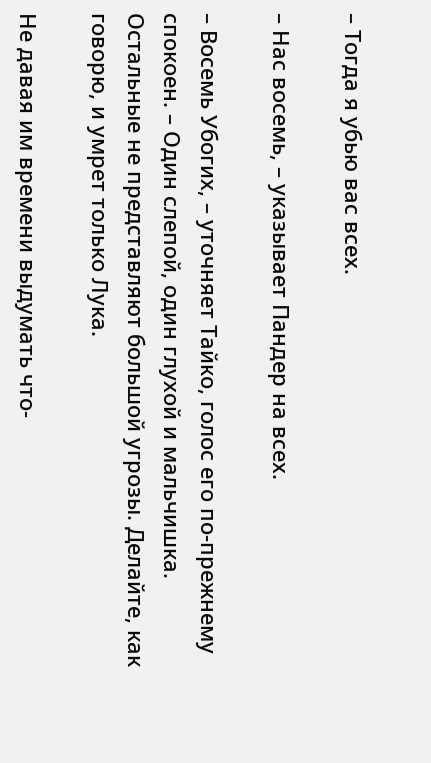– Тогда я убью вас всех.

– Нас восемь, – указывает Пандер на всех.

– Восемь Убогих, – уточняет Тайко, голос его по-прежнему спокоен. – Один слепой, один глухой и мальчишка. Остальные не представляют большой угрозы. Делайте, как говорю, и умрет только Лука.

Не давая им времени выдумать что-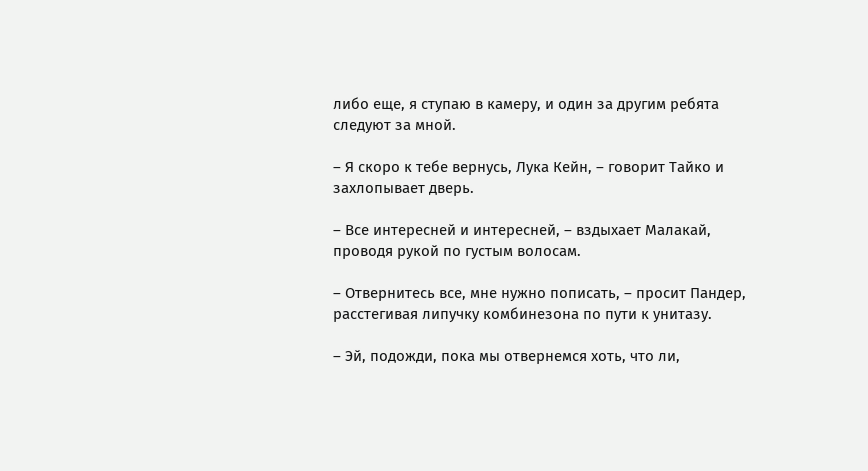либо еще, я ступаю в камеру, и один за другим ребята следуют за мной.

– Я скоро к тебе вернусь, Лука Кейн, – говорит Тайко и захлопывает дверь.

– Все интересней и интересней, – вздыхает Малакай, проводя рукой по густым волосам.

– Отвернитесь все, мне нужно пописать, – просит Пандер, расстегивая липучку комбинезона по пути к унитазу.

– Эй, подожди, пока мы отвернемся хоть, что ли,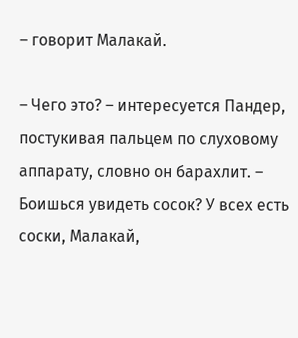– говорит Малакай.

– Чего это? – интересуется Пандер, постукивая пальцем по слуховому аппарату, словно он барахлит. – Боишься увидеть сосок? У всех есть соски, Малакай,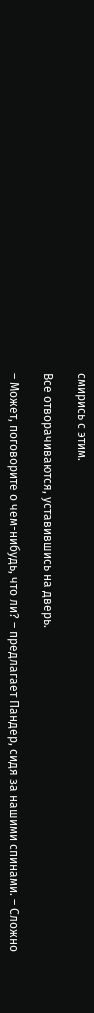смирись с этим.

Все отворачиваются, уставившись на дверь.

– Может, поговорите о чем-нибудь, что ли? – предлагает Пандер, сидя за нашими спинами. – Сложно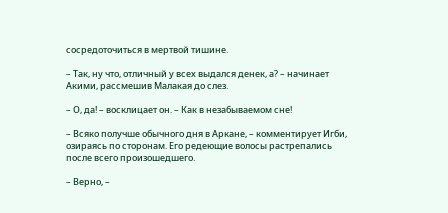сосредоточиться в мертвой тишине.

– Так, ну что, отличный у всех выдался денек, а? – начинает Акими, рассмешив Малакая до слез.

– О, да! – восклицает он. – Как в незабываемом сне!

– Всяко получше обычного дня в Аркане, – комментирует Игби, озираясь по сторонам. Его редеющие волосы растрепались после всего произошедшего.

– Верно, –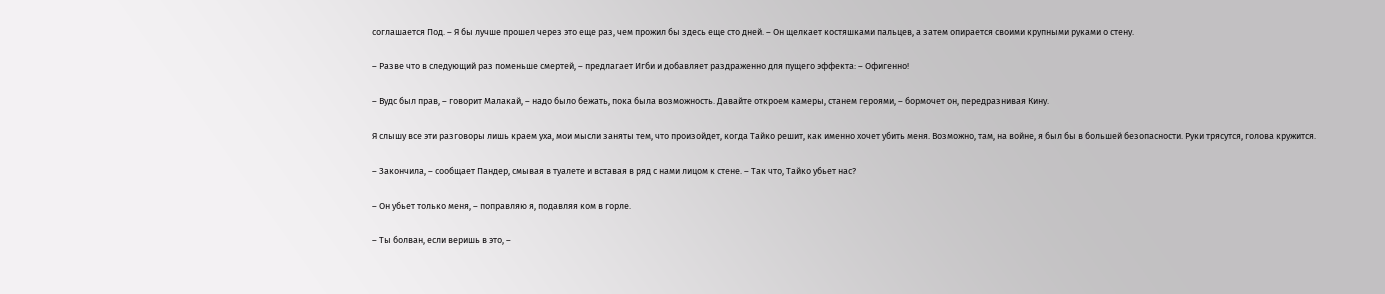соглашается Под. – Я бы лучше прошел через это еще раз, чем прожил бы здесь еще сто дней. – Он щелкает костяшками пальцев, а затем опирается своими крупными руками о стену.

– Разве что в следующий раз поменьше смертей, – предлагает Игби и добавляет раздраженно для пущего эффекта: – Офигенно!

– Вудс был прав, – говорит Малакай, – надо было бежать, пока была возможность. Давайте откроем камеры, станем героями, – бормочет он, передразнивая Кину.

Я слышу все эти разговоры лишь краем уха, мои мысли заняты тем, что произойдет, когда Тайко решит, как именно хочет убить меня. Возможно, там, на войне, я был бы в большей безопасности. Руки трясутся, голова кружится.

– Закончила, – сообщает Пандер, смывая в туалете и вставая в ряд с нами лицом к стене. – Так что, Тайко убьет нас?

– Он убьет только меня, – поправляю я, подавляя ком в горле.

– Ты болван, если веришь в это, –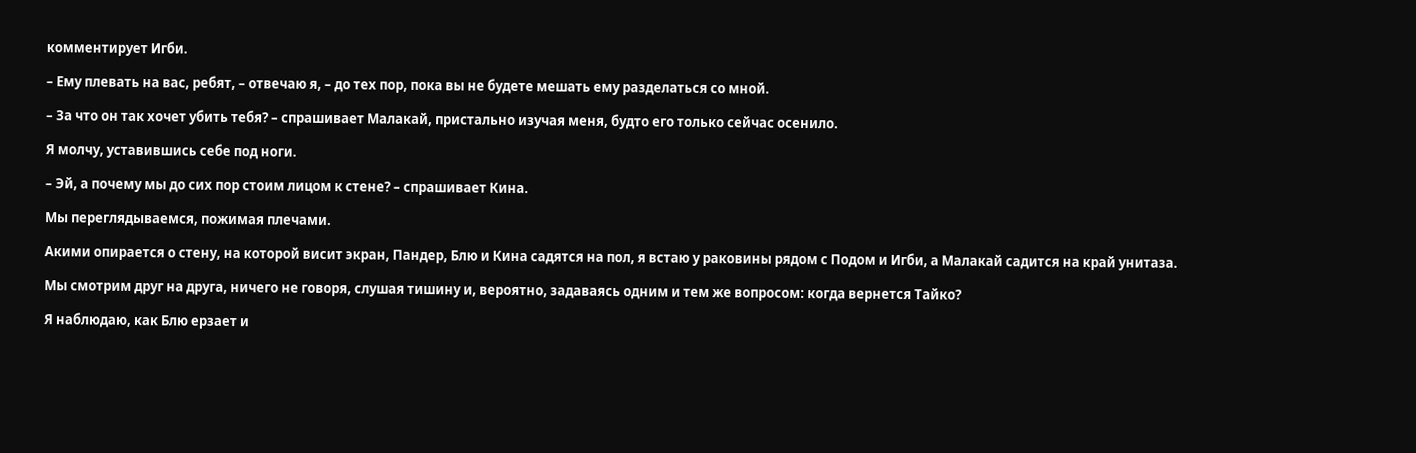комментирует Игби.

– Ему плевать на вас, ребят, – отвечаю я, – до тех пор, пока вы не будете мешать ему разделаться со мной.

– За что он так хочет убить тебя? – спрашивает Малакай, пристально изучая меня, будто его только сейчас осенило.

Я молчу, уставившись себе под ноги.

– Эй, а почему мы до сих пор стоим лицом к стене? – спрашивает Кина.

Мы переглядываемся, пожимая плечами.

Акими опирается о стену, на которой висит экран, Пандер, Блю и Кина садятся на пол, я встаю у раковины рядом с Подом и Игби, а Малакай садится на край унитаза.

Мы смотрим друг на друга, ничего не говоря, слушая тишину и, вероятно, задаваясь одним и тем же вопросом: когда вернется Тайко?

Я наблюдаю, как Блю ерзает и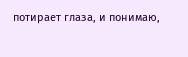потирает глаза, и понимаю,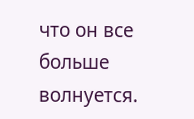что он все больше волнуется.